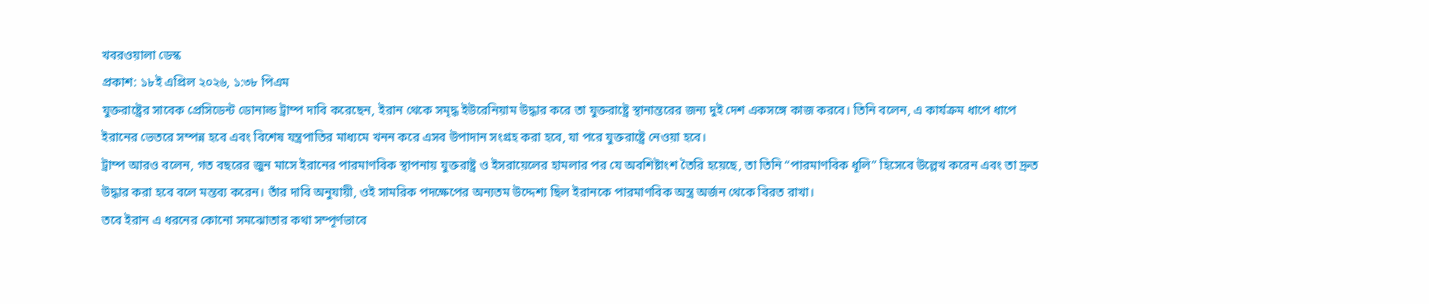খবরওয়ালা ডেস্ক
প্রকাশ: ১৮ই এপ্রিল ২০২৬, ১:৩৮ পিএম
যুক্তরাষ্ট্রের সাবেক প্রেসিডেন্ট ডোনাল্ড ট্রাম্প দাবি করেছেন, ইরান থেকে সমৃদ্ধ ইউরেনিয়াম উদ্ধার করে তা যুক্তরাষ্ট্রে স্থানান্তরের জন্য দুই দেশ একসঙ্গে কাজ করবে। তিনি বলেন, এ কার্যক্রম ধাপে ধাপে ইরানের ভেতরে সম্পন্ন হবে এবং বিশেষ যন্ত্রপাতির মাধ্যমে খনন করে এসব উপাদান সংগ্রহ করা হবে, যা পরে যুক্তরাষ্ট্রে নেওয়া হবে।
ট্রাম্প আরও বলেন, গত বছরের জুন মাসে ইরানের পারমাণবিক স্থাপনায় যুক্তরাষ্ট্র ও ইসরায়েলের হামলার পর যে অবশিষ্টাংশ তৈরি হয়েছে, তা তিনি “পারমাণবিক ধূলি” হিসেবে উল্লেখ করেন এবং তা দ্রুত উদ্ধার করা হবে বলে মন্তব্য করেন। তাঁর দাবি অনুযায়ী, ওই সামরিক পদক্ষেপের অন্যতম উদ্দেশ্য ছিল ইরানকে পারমাণবিক অস্ত্র অর্জন থেকে বিরত রাখা।
তবে ইরান এ ধরনের কোনো সমঝোতার কথা সম্পূর্ণভাবে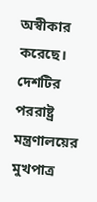অস্বীকার করেছে। দেশটির পররাষ্ট্র মন্ত্রণালয়ের মুখপাত্র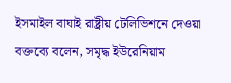ইসমাইল বাঘাই রাষ্ট্রীয় টেলিভিশনে দেওয়া বক্তব্যে বলেন, সমৃদ্ধ ইউরেনিয়াম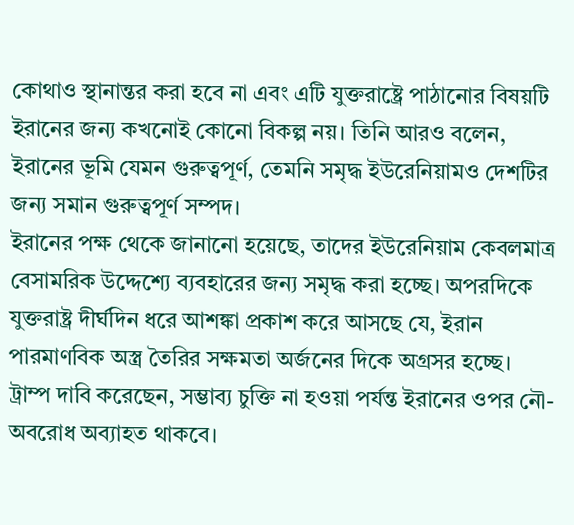কোথাও স্থানান্তর করা হবে না এবং এটি যুক্তরাষ্ট্রে পাঠানোর বিষয়টি ইরানের জন্য কখনোই কোনো বিকল্প নয়। তিনি আরও বলেন, ইরানের ভূমি যেমন গুরুত্বপূর্ণ, তেমনি সমৃদ্ধ ইউরেনিয়ামও দেশটির জন্য সমান গুরুত্বপূর্ণ সম্পদ।
ইরানের পক্ষ থেকে জানানো হয়েছে, তাদের ইউরেনিয়াম কেবলমাত্র বেসামরিক উদ্দেশ্যে ব্যবহারের জন্য সমৃদ্ধ করা হচ্ছে। অপরদিকে যুক্তরাষ্ট্র দীর্ঘদিন ধরে আশঙ্কা প্রকাশ করে আসছে যে, ইরান পারমাণবিক অস্ত্র তৈরির সক্ষমতা অর্জনের দিকে অগ্রসর হচ্ছে।
ট্রাম্প দাবি করেছেন, সম্ভাব্য চুক্তি না হওয়া পর্যন্ত ইরানের ওপর নৌ-অবরোধ অব্যাহত থাকবে।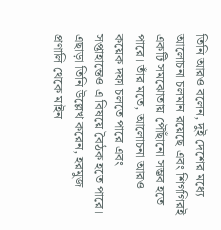তিনি আরও বলেন, দুই দেশের মধ্যে আলোচনা চলমান রয়েছে এবং শিগগিরই একটি সমঝোতায় পৌঁছানো সম্ভব হতে পারে। তাঁর মতে, আলোচনা আরও কয়েক দফা চলতে পারে এবং সপ্তাহান্তেও এ বিষয়ে বৈঠক হতে পারে।
এছাড়া তিনি উল্লেখ করেন, হরমুজ প্রণালি থেকে মাইন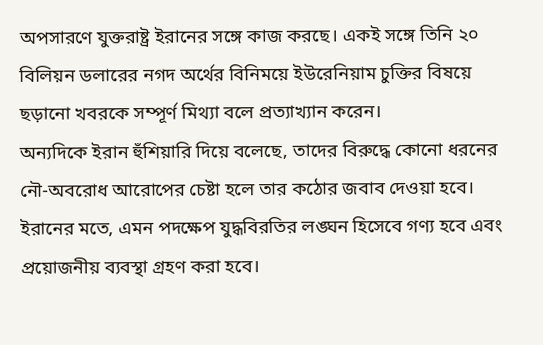অপসারণে যুক্তরাষ্ট্র ইরানের সঙ্গে কাজ করছে। একই সঙ্গে তিনি ২০ বিলিয়ন ডলারের নগদ অর্থের বিনিময়ে ইউরেনিয়াম চুক্তির বিষয়ে ছড়ানো খবরকে সম্পূর্ণ মিথ্যা বলে প্রত্যাখ্যান করেন।
অন্যদিকে ইরান হুঁশিয়ারি দিয়ে বলেছে, তাদের বিরুদ্ধে কোনো ধরনের নৌ-অবরোধ আরোপের চেষ্টা হলে তার কঠোর জবাব দেওয়া হবে। ইরানের মতে, এমন পদক্ষেপ যুদ্ধবিরতির লঙ্ঘন হিসেবে গণ্য হবে এবং প্রয়োজনীয় ব্যবস্থা গ্রহণ করা হবে।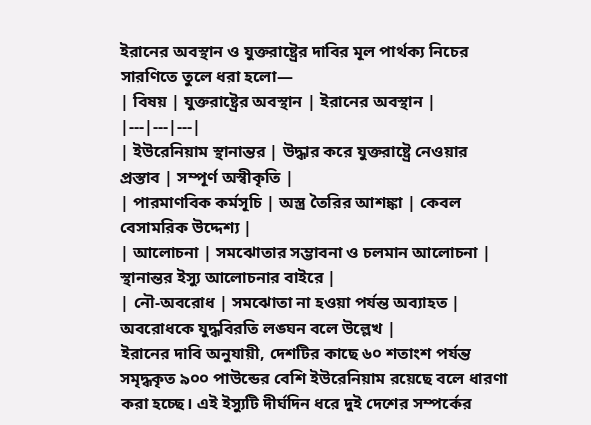ইরানের অবস্থান ও যুক্তরাষ্ট্রের দাবির মূল পার্থক্য নিচের সারণিতে তুলে ধরা হলো—
| বিষয় | যুক্তরাষ্ট্রের অবস্থান | ইরানের অবস্থান |
|---|---|---|
| ইউরেনিয়াম স্থানান্তর | উদ্ধার করে যুক্তরাষ্ট্রে নেওয়ার প্রস্তাব | সম্পূর্ণ অস্বীকৃতি |
| পারমাণবিক কর্মসূচি | অস্ত্র তৈরির আশঙ্কা | কেবল বেসামরিক উদ্দেশ্য |
| আলোচনা | সমঝোতার সম্ভাবনা ও চলমান আলোচনা | স্থানান্তর ইস্যু আলোচনার বাইরে |
| নৌ-অবরোধ | সমঝোতা না হওয়া পর্যন্ত অব্যাহত | অবরোধকে যুদ্ধবিরতি লঙ্ঘন বলে উল্লেখ |
ইরানের দাবি অনুযায়ী, দেশটির কাছে ৬০ শতাংশ পর্যন্ত সমৃদ্ধকৃত ৯০০ পাউন্ডের বেশি ইউরেনিয়াম রয়েছে বলে ধারণা করা হচ্ছে। এই ইস্যুটি দীর্ঘদিন ধরে দুই দেশের সম্পর্কের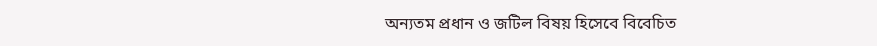অন্যতম প্রধান ও জটিল বিষয় হিসেবে বিবেচিত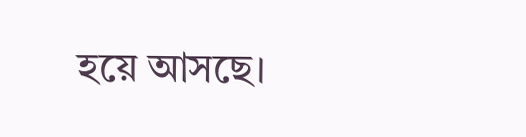হয়ে আসছে।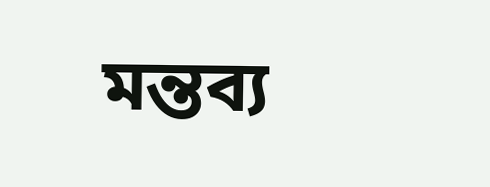মন্তব্য